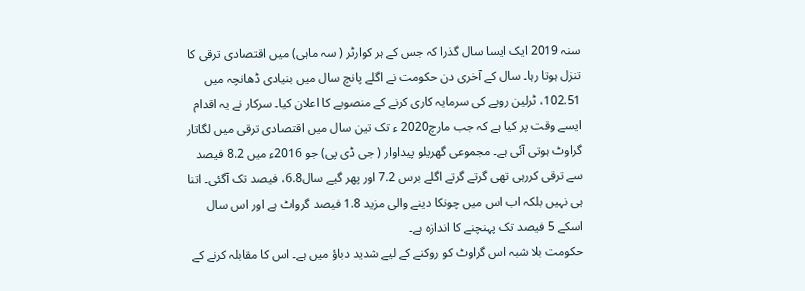سنہ 2019 ایک ایسا سال گذرا کہ جس کے ہر کوارٹر ( سہ ماہی) میں اقتصادی ترقی کا تنزل ہوتا رہا۔ سال کے آخری دن حکومت نے اگلے پانچ سال میں بنیادی ڈھانچہ میں 102.51، ٹرلین روپے کی سرمایہ کاری کرنے کے منصوبے کا اعلان کیا۔ سرکار نے یہ اقدام ایسے وقت پر کیا ہے کہ جب مارچ2020 ء تک تین سال میں اقتصادی ترقی میں لگاتار گراوٹ ہوتی آئی ہے۔ مجموعی گھریلو پیداوار ( جی ڈی پی) جو 2016ء میں 8.2 فیصد سے ترقی کررہی تھی گرتے گرتے اگلے برس 7.2 اور پھر گیے سال6.8، فیصد تک آگئی۔ اتنا ہی نہیں بلکہ اب اس میں چونکا دینے والی مزید 1.8 فیصد گرواٹ ہے اور اس سال اسکے 5 فیصد تک پہنچنے کا اندازہ ہے۔
حکومت بلا شبہ اس گراوٹ کو روکنے کے لیے شدید دباؤ میں ہے۔ اس کا مقابلہ کرنے کے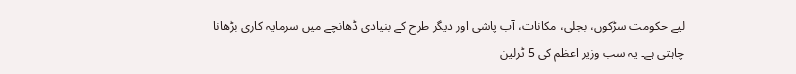لیے حکومت سڑکوں، بجلی، مکانات، آب پاشی اور دیگر طرح کے بنیادی ڈھانچے میں سرمایہ کاری بڑھانا چاہتی ہے۔ یہ سب وزیر اعظم کی 5 ٹرلین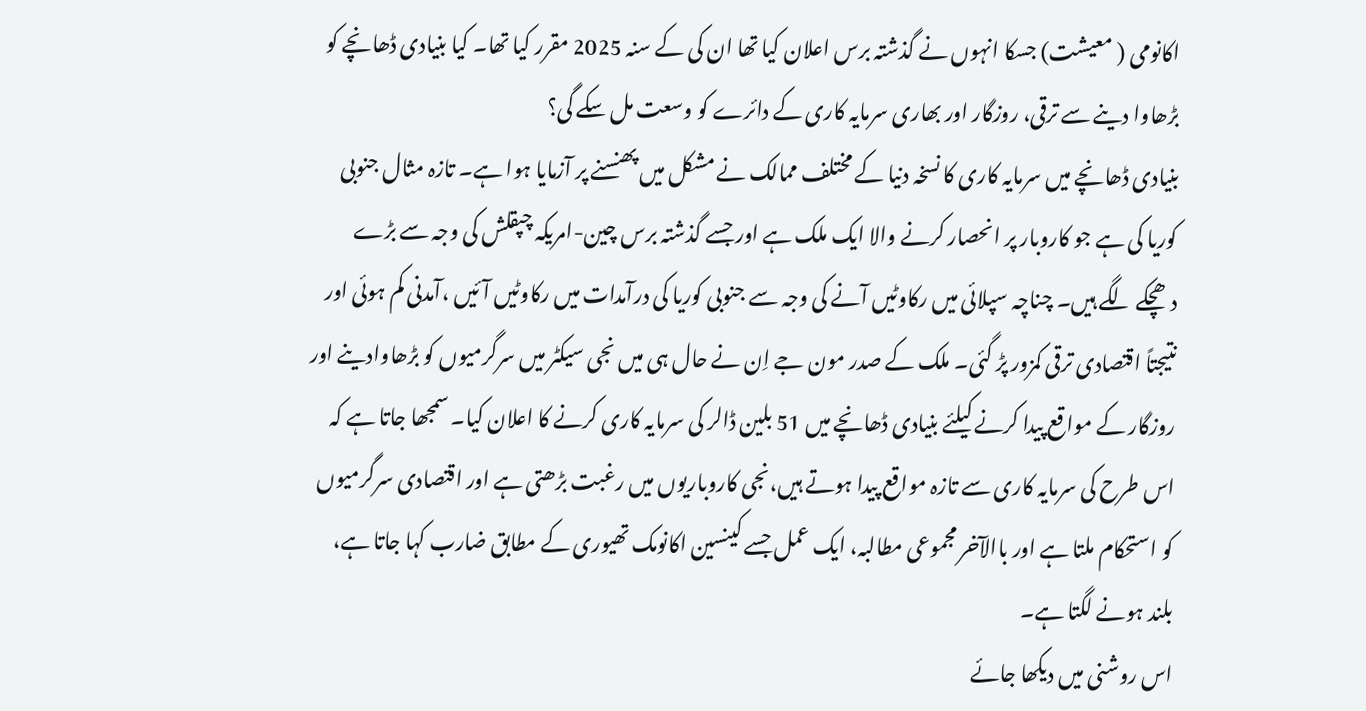اکانومی ( معیشت) جسکا انہوں نے گذشتہ برس اعلان کیا تھا ان کی کے سنہ 2025 مقرر کیا تھا۔ کیا بنیادی ڈھانچے کو بڑھاوا دینے سے ترقی، روزگار اور بھاری سرمایہ کاری کے دائرے کو وسعت مل سکے گی؟
بنیادی ڈھانچے میں سرمایہ کاری کا نسخہ دنیا کے مختلف ممالک نے مشکل میں پھنسنے پر آزمایا ہوا ہے۔ تازہ مثال جنوبی کوریا کی ہے جو کاروبار پر انحصار کرنے والا ایک ملک ہے اور جسے گذشتہ برس چین-امریکہ چپقلش کی وجہ سے بڑے دھچکے لگے ہیں۔ چناچہ سپلائی میں رکاوٹیں آنے کی وجہ سے جنوبی کوریا کی درآمدات میں رکاوٹیں آئیں ،آمدنی کم ہوئی اور نتیجتاً اقتصادی ترقی کمزور پڑ گئی۔ ملک کے صدر مون جے اِن نے حال ہی میں نجی سیکٹر میں سرگرمیوں کو بڑھاوادینے اور روزگار کے مواقع پیدا کرنے کیلئے بنیادی ڈھانچے میں 51 بلین ڈالر کی سرمایہ کاری کرنے کا اعلان کیا۔ سمجھا جاتا ہے کہ اس طرح کی سرمایہ کاری سے تازہ مواقع پیدا ہوتے ہیں،نجی کاروباریوں میں رغبت بڑھتی ہے اور اقتصادی سرگرمیوں کو استحکام ملتا ہے اور باالآخر مجموعی مطالبہ، ایک عمل جسے کینسین اکانومک تھیوری کے مطابق ضارب کہا جاتا ہے، بلند ہونے لگتا ہے۔
اس روشنی میں دیکھا جائے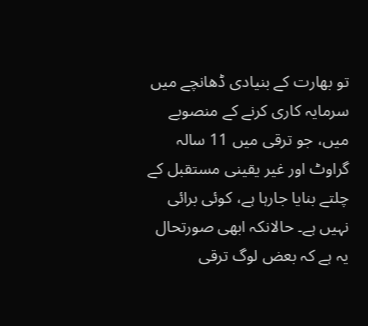تو بھارت کے بنیادی ڈھانچے میں سرمایہ کاری کرنے کے منصوبے میں، جو ترقی میں 11 سالہ گراوٹ اور غیر یقینی مستقبل کے چلتے بنایا جارہا ہے، کوئی برائی نہیں ہے۔ حالانکہ ابھی صورتحال یہ ہے کہ بعض لوگ ترقی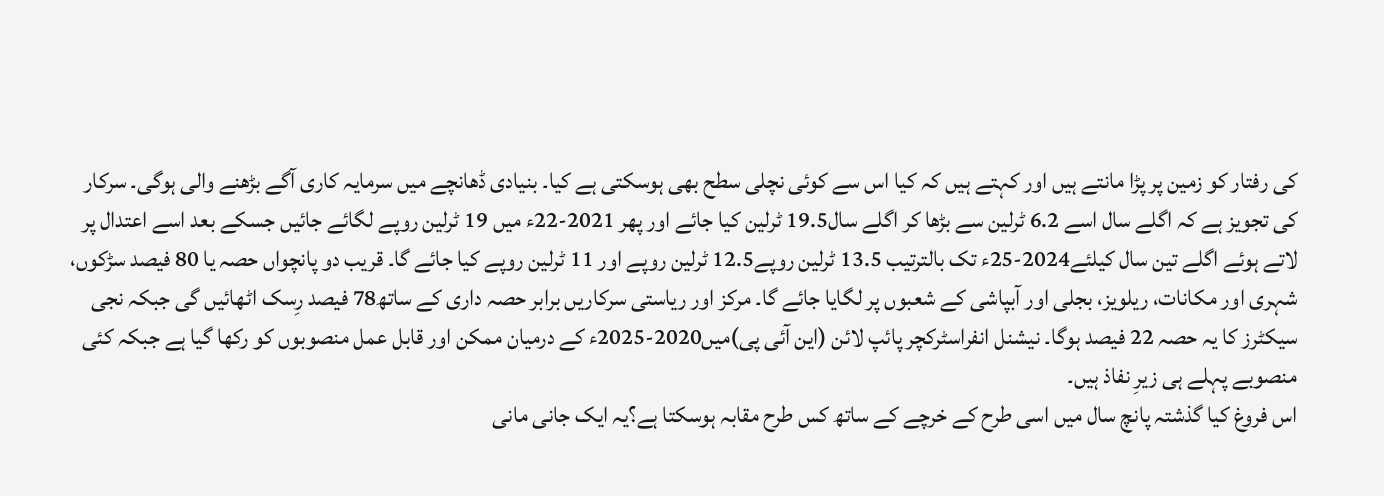کی رفتار کو زمین پر پڑا مانتے ہیں اور کہتے ہیں کہ کیا اس سے کوئی نچلی سطح بھی ہوسکتی ہے کیا۔ بنیادی ڈھانچے میں سرمایہ کاری آگے بڑھنے والی ہوگی۔ سرکار کی تجویز ہے کہ اگلے سال اسے 6.2 ٹرلین سے بڑھا کر اگلے سال19.5 ٹرلین کیا جائے اور پھر 2021-22ء میں 19 ٹرلین روپے لگائے جائیں جسکے بعد اسے اعتدال پر لاتے ہوئے اگلے تین سال کیلئے2024-25ء تک بالترتیب 13.5 ٹرلین روپے12.5 ٹرلین روپے اور 11 ٹرلین روپے کیا جائے گا۔ قریب دو پانچواں حصہ یا 80 فیصد سڑکوں، شہری اور مکانات، ریلویز، بجلی اور آبپاشی کے شعبوں پر لگایا جائے گا۔ مرکز اور ریاستی سرکاریں برابر حصہ داری کے ساتھ78 فیصد رِسک اٹھائیں گی جبکہ نجی سیکٹرز کا یہ حصہ 22 فیصد ہوگا۔ نیشنل انفراسٹرکچر پائپ لائن (این آئی پی)میں2020-2025ء کے درمیان ممکن اور قابل عمل منصوبوں کو رکھا گیا ہے جبکہ کئی منصوبے پہلے ہی زیرِ نفاذ ہیں۔
اس فروغ کیا گذشتہ پانچ سال میں اسی طرح کے خرچے کے ساتھ کس طرح مقابہ ہوسکتا ہے؟یہ ایک جانی مانی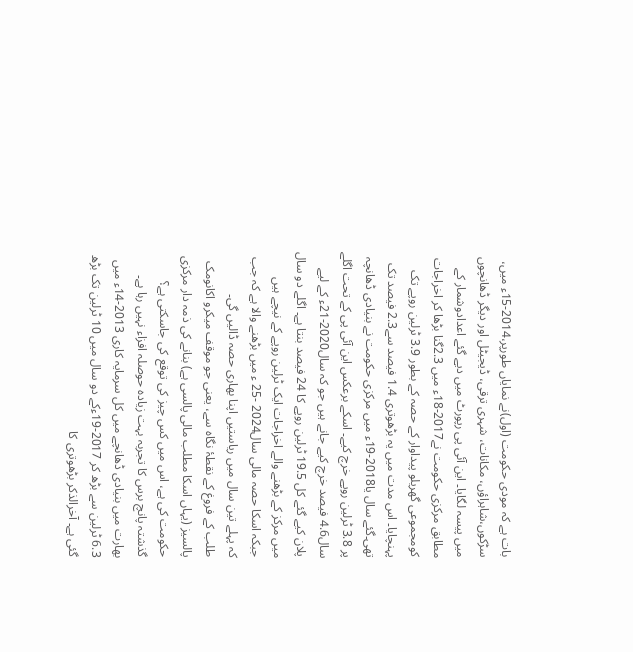بات ہے کہ مودی حکومت (اول)نے نمایاں طورپر،2014-15ء میں، سڑکوں،شاہراؤں، مکانات، شہری ترقی، ڈیجیٹل اور دیگر ڈھانچوں میں پیسہ لگایا۔ این آئی پی رپورٹ میں دیے گئے اعدادوشمار کے مطابق مرکزی حکومت نے2017-18ء میں 2.3گنا بڑھا کر اخراجات کومجموعی گھریلو پیداوار کے حصہ کے بطور 3.9 ٹرلین روپے تک پہنچایا۔ اس مدت میں یہ بڑھوتری 1.4 فیصد سے2.3 فیصد تک تھی۔گئے سال یا2018-19ء میں مرکزی حکومت نے بنیادی ڈھانچہ پر 3.8 ٹرلین روپے خرچ کیے۔ اسکے برعکس این آئی پی کے تحت اگلے سال4.6 فیصد خرچ کیے جانے ہیں جو کہ سال2020-21ء کے لیے پلان کیے گئے کل 19.5 ٹرلین روپے کا 24 فیصد بنتا ہے۔ اگلے دو سال میں مرکز کے بڑھنے والے اخراجات ایک ٹرلین روپے کے نیچے ہیں جبکہ اسکا حصہ مالی سال2024 -25 ء میں بڑھنے والا ہے کہ جب کہ پہلے تین سال میں ریاستیں اپنا بھاری حصہ ڈالیں گی۔
طلب کے فروغ کے نقطۂ نگاہ سے، یعنی جو موقف میکرو اکانومک پالسیز (یہاں اسکا مطلب مالی پالسی ہے) بنانے کی ذمہ دار مرکزی حکومت کی ہے، اس میں کس چیز کی توقع کی جاسکتی ہے؟
گذشتہ پانچ برس کا تجربہ بہت زیادہ حوصلہ افزاء نہیں رہا ہے۔ بھارت میں بنیادی ڈھانچے میں کل سرمایہ کاری 2013-14ء میں 6.3 ٹرلین سے بڑھ کر 2017-19ءکے دو سال میں 10 ٹرلین تک بڑھ گئی ہے۔ آخرالذکر بڑھوتری کا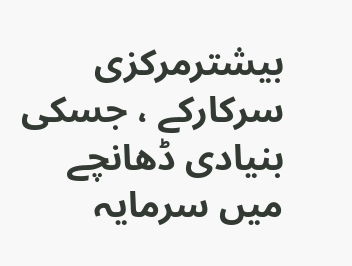بیشترمرکزی سرکارکے ، جسکی بنیادی ڈھانچے میں سرمایہ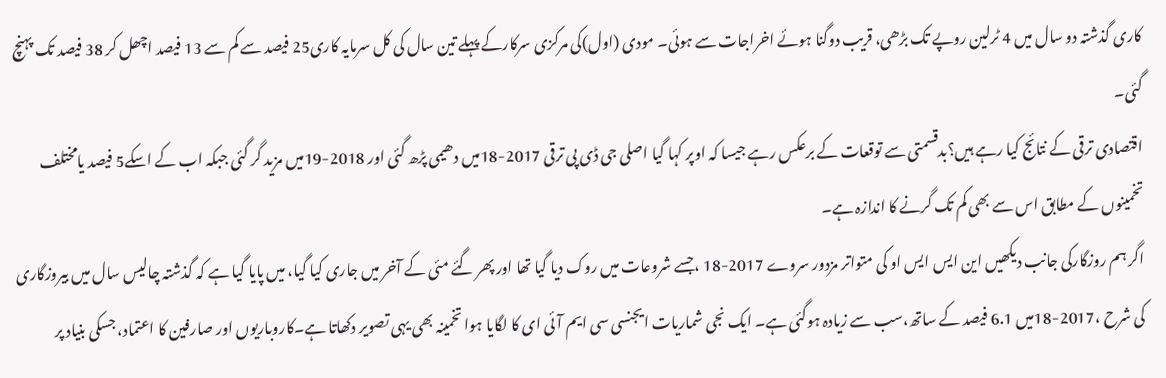کاری گذشتہ دو سال میں 4 ٹرلین روپے تک بڑھی، قریب دوگنا ہوئے اخراجات سے ہوئی۔ مودی (اول)کی مرکزی سرکارکے پہلے تین سال کی کل سرمایہ کاری25 فیصد سے کم سے 13 فیصد اچھل کر 38 فیصد تک پہنچ گئی۔
اقتصادی ترقی کے نتائج کیا رہے ہیں؟بدقسمتی سے توقعات کے برعکس رہے جیسا کہ اوپر کہا گیا اصلی جی ڈی پی ترقی 2017-18میں دھیمی پڑھ گئی اور 2018-19میں مزید گر گئی جبکہ اب کے اسکے5 فیصد یامختلف تخمینوں کے مطابق اس سے بھی کم تک گرنے کا اندازہ ہے۔
اگر ہم روزگارکی جانب دیکھیں این ایس ایس او کی متواتر مزدور سروے 2017-18 ،جسے شروعات میں روک دیا گیا تھا اور پھر گئے مئی کے آخر میں جاری کیا گیا، میں پایا گیا ہے کہ گذشتہ چالیس سال میں بیروزگاری کی شرح ،2017-18میں 6.1 فیصد کے ساتھ،سب سے زیادہ ہوگئی ہے۔ ایک نجی شماریات ایجنسی سی ایم آئی ای کا لگایا ہوا تخمینہ بھی یہی تصویر دکھاتا ہے۔کاروباریوں اور صارفین کا اعتماد، جسکی بنیاد پر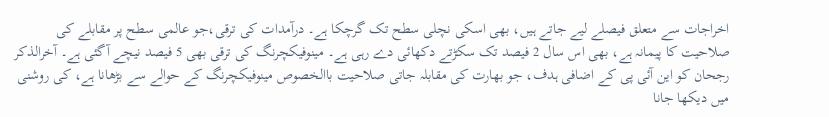اخراجات سے متعلق فیصلے لیے جاتے ہیں، بھی اسکی نچلی سطح تک گرچکا ہے۔ درآمدات کی ترقی،جو عالمی سطح پر مقابلے کی صلاحیت کا پیمانہ ہے، بھی اس سال 2 فیصد تک سکڑتے دکھائی دے رہی ہے۔ مینوفیکچرنگ کی ترقی بھی 5 فیصد نیچے آگئی ہے۔ آخرالذکر رجحان کو این آئی پی کے اضافی ہدف، جو بھارت کی مقابلہ جاتی صلاحیت باالخصوص مینوفیکچرنگ کے حوالے سے بڑھانا ہے، کی روشنی میں دیکھا جانا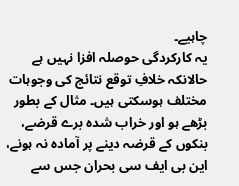چاہیے۔
یہ کارکردگی حوصلہ افزا نہیں ہے حالانکہ خلافِ توقع نتائج کی وجوہات مختلف ہوسکتی ہیں۔ مثال کے بطور بڑھے ہو اور خراب شدہ برے قرضے، بنکوں کے قرضہ دینے پر آمادہ نہ ہونے، این بی ایف سی بحران جس سے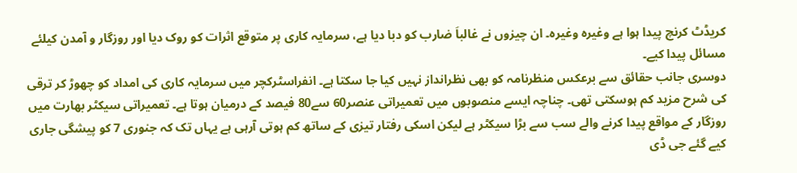کریڈٹ کرنچ پیدا ہوا ہے وغیرہ وغیرہ۔ ان چیزوں نے غالباَ ضارب کو دبا دیا ہے، سرمایہ کاری پر متوقع اثرات کو روک دیا اور روزگار و آمدن کیلئے مسائل پیدا کیے۔
دوسری جانب حقائق سے برعکس منظرنامہ کو بھی نظرانداز نہیں کیا جا سکتا ہے۔ انفراسٹرکچر میں سرمایہ کاری کی امداد کو چھوڑ کر ترقی کی شرح مزید کم ہوسکتی تھی۔ چناچہ ایسے منصوبوں میں تعمیراتی عنصر60 سے80 فیصد کے درمیان ہوتا ہے۔ تعمیراتی سیکٹر بھارت میں روزگار کے مواقع پیدا کرنے والے سب سے بڑا سیکٹر ہے لیکن اسکی رفتار تیزی کے ساتھ کم ہوتی آرہی ہے یہاں تک کہ جنوری 7 کو پیشگی جاری کیے گئے جی ڈی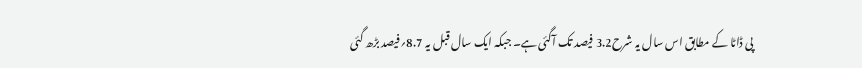پی ڈاٹا کے مطابق اس سال یہ شرح3.2 فیصد تک آگئی ہے۔ جبکہ ایک سال قبل یہ 8.7؍فیصد بڑھ گئی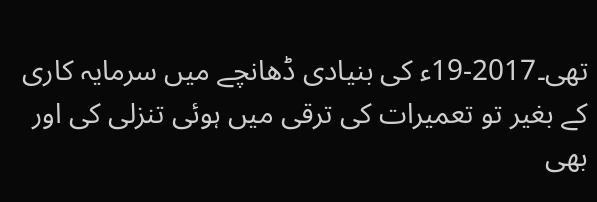تھی۔2017-19ء کی بنیادی ڈھانچے میں سرمایہ کاری کے بغیر تو تعمیرات کی ترقی میں ہوئی تنزلی کی اور بھی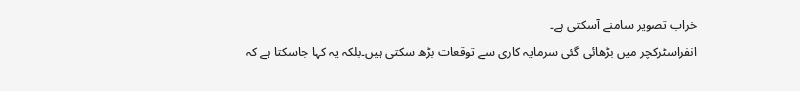خراب تصویر سامنے آسکتی ہے۔
انفراسٹرکچر میں بڑھائی گئی سرمایہ کاری سے توقعات بڑھ سکتی ہیں۔بلکہ یہ کہا جاسکتا ہے کہ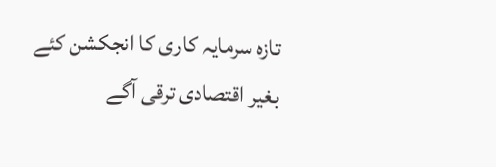تازہ سرمایہ کاری کا انجکشن کئے بغیر اقتصادی ترقی آگے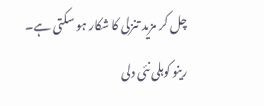چل کر مزید تنزلی کا شکار ہو سکتی ہے۔
رینو کوہلی نئی دلی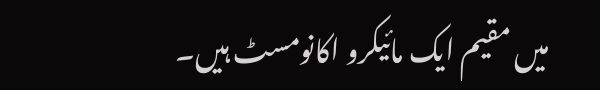میں مقیم ایک مائیکرو اکانومسٹ ہیں۔